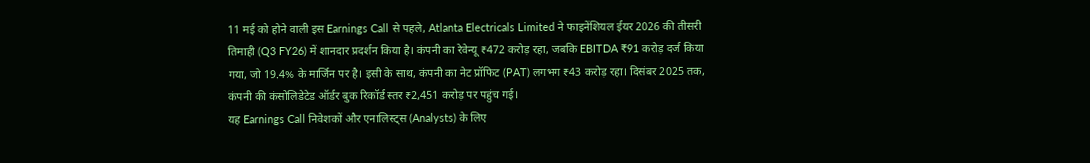11 मई को होने वाली इस Earnings Call से पहले, Atlanta Electricals Limited ने फाइनेंशियल ईयर 2026 की तीसरी तिमाही (Q3 FY26) में शानदार प्रदर्शन किया है। कंपनी का रेवेन्यू ₹472 करोड़ रहा, जबकि EBITDA ₹91 करोड़ दर्ज किया गया, जो 19.4% के मार्जिन पर है। इसी के साथ, कंपनी का नेट प्रॉफिट (PAT) लगभग ₹43 करोड़ रहा। दिसंबर 2025 तक, कंपनी की कंसोलिडेटेड ऑर्डर बुक रिकॉर्ड स्तर ₹2,451 करोड़ पर पहुंच गई।
यह Earnings Call निवेशकों और एनालिस्ट्स (Analysts) के लिए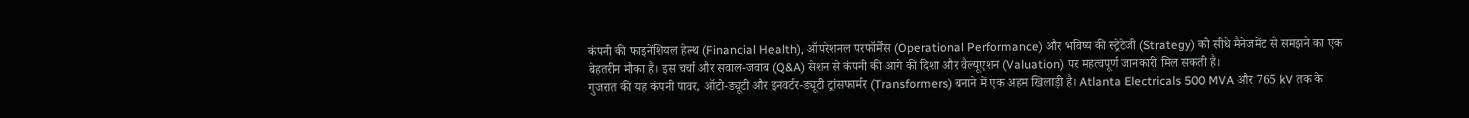कंपनी की फाइनेंशियल हेल्थ (Financial Health), ऑपरेशनल परफॉर्मेंस (Operational Performance) और भविष्य की स्ट्रेटेजी (Strategy) को सीधे मैनेजमेंट से समझने का एक बेहतरीन मौका है। इस चर्चा और सवाल-जवाब (Q&A) सेशन से कंपनी की आगे की दिशा और वैल्यूएशन (Valuation) पर महत्वपूर्ण जानकारी मिल सकती है।
गुजरात की यह कंपनी पावर, ऑटो-ड्यूटी और इनवर्टर-ड्यूटी ट्रांसफार्मर (Transformers) बनाने में एक अहम खिलाड़ी है। Atlanta Electricals 500 MVA और 765 kV तक के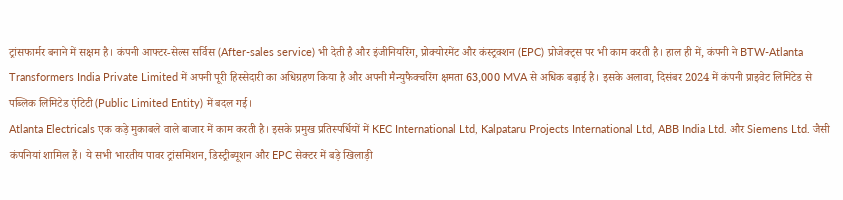ट्रांसफार्मर बनाने में सक्षम है। कंपनी आफ्टर-सेल्स सर्विस (After-sales service) भी देती है और इंजीनियरिंग, प्रोक्योरमेंट और कंस्ट्रक्शन (EPC) प्रोजेक्ट्स पर भी काम करती है। हाल ही में, कंपनी ने BTW-Atlanta Transformers India Private Limited में अपनी पूरी हिस्सेदारी का अधिग्रहण किया है और अपनी मैन्युफैक्चरिंग क्षमता 63,000 MVA से अधिक बढ़ाई है। इसके अलावा, दिसंबर 2024 में कंपनी प्राइवेट लिमिटेड से पब्लिक लिमिटेड एंटिटी (Public Limited Entity) में बदल गई।
Atlanta Electricals एक कड़े मुकाबले वाले बाजार में काम करती है। इसके प्रमुख प्रतिस्पर्धियों में KEC International Ltd, Kalpataru Projects International Ltd, ABB India Ltd. और Siemens Ltd. जैसी कंपनियां शामिल हैं। ये सभी भारतीय पावर ट्रांसमिशन, डिस्ट्रीब्यूशन और EPC सेक्टर में बड़े खिलाड़ी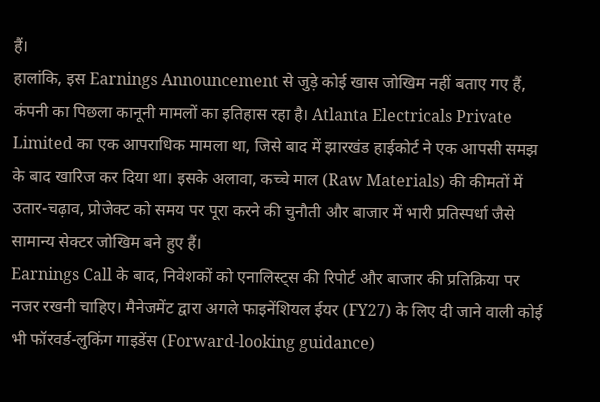हैं।
हालांकि, इस Earnings Announcement से जुड़े कोई खास जोखिम नहीं बताए गए हैं, कंपनी का पिछला कानूनी मामलों का इतिहास रहा है। Atlanta Electricals Private Limited का एक आपराधिक मामला था, जिसे बाद में झारखंड हाईकोर्ट ने एक आपसी समझ के बाद खारिज कर दिया था। इसके अलावा, कच्चे माल (Raw Materials) की कीमतों में उतार-चढ़ाव, प्रोजेक्ट को समय पर पूरा करने की चुनौती और बाजार में भारी प्रतिस्पर्धा जैसे सामान्य सेक्टर जोखिम बने हुए हैं।
Earnings Call के बाद, निवेशकों को एनालिस्ट्स की रिपोर्ट और बाजार की प्रतिक्रिया पर नजर रखनी चाहिए। मैनेजमेंट द्वारा अगले फाइनेंशियल ईयर (FY27) के लिए दी जाने वाली कोई भी फॉरवर्ड-लुकिंग गाइडेंस (Forward-looking guidance)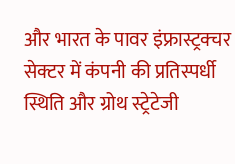और भारत के पावर इंफ्रास्ट्रक्चर सेक्टर में कंपनी की प्रतिस्पर्धी स्थिति और ग्रोथ स्ट्रेटेजी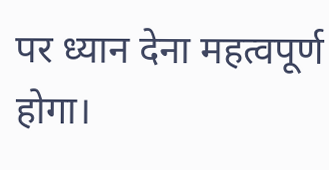पर ध्यान देना महत्वपूर्ण होगा।